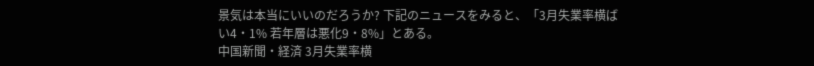景気は本当にいいのだろうか? 下記のニュースをみると、「3月失業率横ばい4・1% 若年層は悪化9・8%」とある。
中国新聞・経済 3月失業率横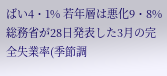ばい4・1% 若年層は悪化9・8% 総務省が28日発表した3月の完全失業率(季節調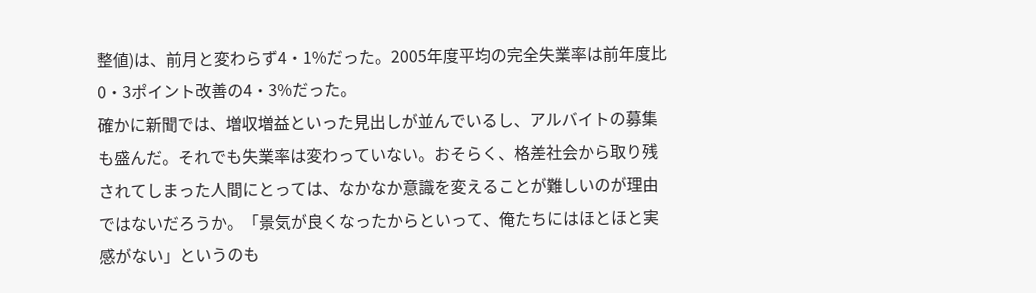整値)は、前月と変わらず4・1%だった。2005年度平均の完全失業率は前年度比0・3ポイント改善の4・3%だった。
確かに新聞では、増収増益といった見出しが並んでいるし、アルバイトの募集も盛んだ。それでも失業率は変わっていない。おそらく、格差社会から取り残されてしまった人間にとっては、なかなか意識を変えることが難しいのが理由ではないだろうか。「景気が良くなったからといって、俺たちにはほとほと実感がない」というのも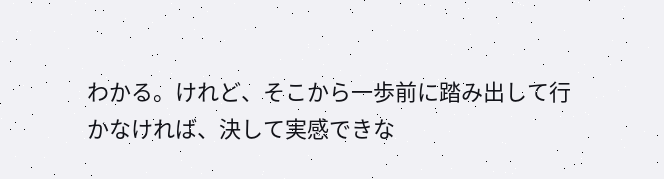わかる。けれど、そこから一歩前に踏み出して行かなければ、決して実感できな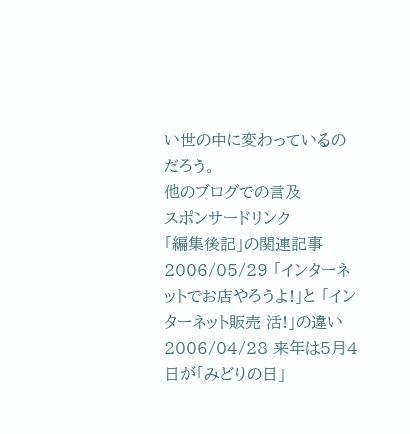い世の中に変わっているのだろう。
他のブログでの言及
スポンサードリンク
「編集後記」の関連記事
2006/05/29 「インターネットでお店やろうよ!」と 「インターネット販売 活!」の違い
2006/04/28 来年は5月4日が「みどりの日」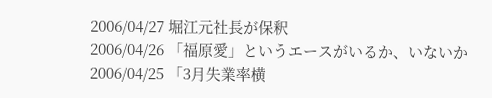2006/04/27 堀江元社長が保釈
2006/04/26 「福原愛」というエースがいるか、いないか
2006/04/25 「3月失業率横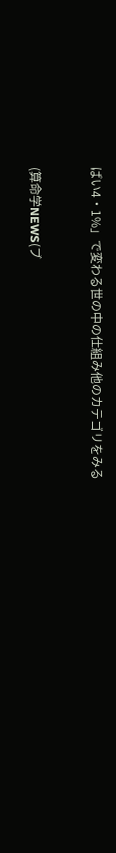ばい4・1%」で変わる世の中の仕組み他のカテゴリをみる


(算命学NEWS(ブ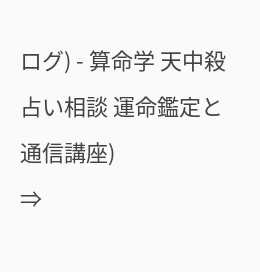ログ) - 算命学 天中殺 占い相談 運命鑑定と通信講座)
⇒